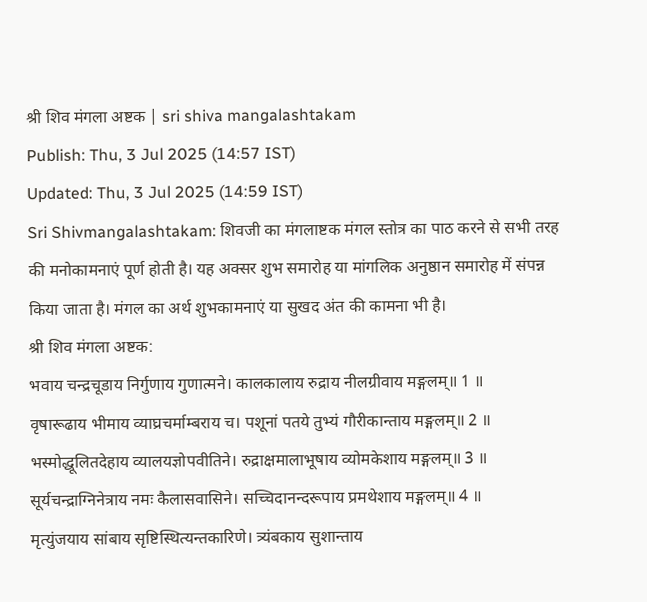श्री शिव मंगला अष्टक | sri shiva mangalashtakam
Publish: Thu, 3 Jul 2025 (14:57 IST)
Updated: Thu, 3 Jul 2025 (14:59 IST)
Sri Shivmangalashtakam: शिवजी का मंगलाष्टक मंगल स्तोत्र का पाठ करने से सभी तरह की मनोकामनाएं पूर्ण होती है। यह अक्सर शुभ समारोह या मांगलिक अनुष्ठान समारोह में संपन्न किया जाता है। मंगल का अर्थ शुभकामनाएं या सुखद अंत की कामना भी है।
श्री शिव मंगला अष्टक:
भवाय चन्द्रचूडाय निर्गुणाय गुणात्मने। कालकालाय रुद्राय नीलग्रीवाय मङ्गलम्॥ 1 ॥
वृषारूढाय भीमाय व्याघ्रचर्माम्बराय च। पशूनां पतये तुभ्यं गौरीकान्ताय मङ्गलम्॥ 2 ॥
भस्मोद्धूलितदेहाय व्यालयज्ञोपवीतिने। रुद्राक्षमालाभूषाय व्योमकेशाय मङ्गलम्॥ 3 ॥
सूर्यचन्द्राग्निनेत्राय नमः कैलासवासिने। सच्चिदानन्दरूपाय प्रमथेशाय मङ्गलम्॥ 4 ॥
मृत्युंजयाय सांबाय सृष्टिस्थित्यन्तकारिणे। त्र्यंबकाय सुशान्ताय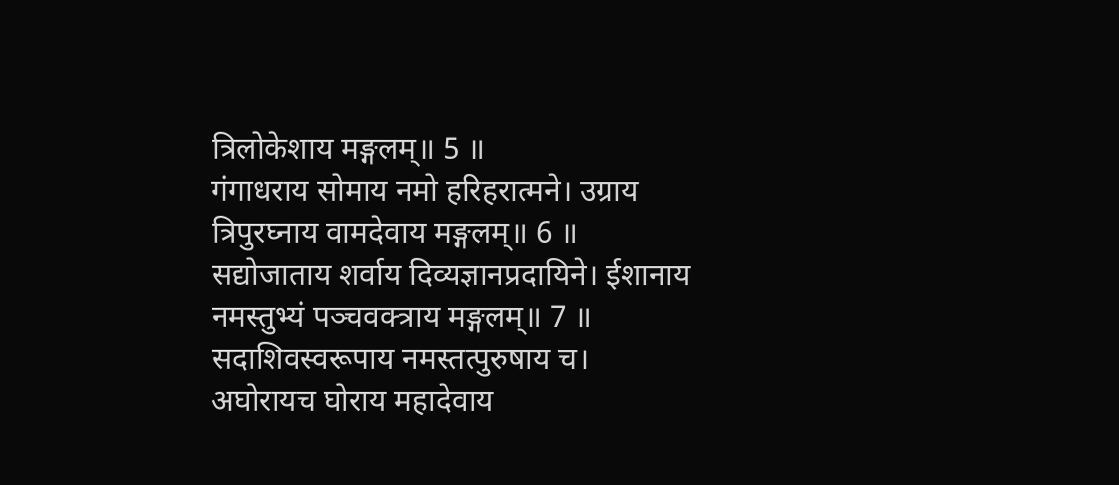त्रिलोकेशाय मङ्गलम्॥ 5 ॥
गंगाधराय सोमाय नमो हरिहरात्मने। उग्राय त्रिपुरघ्नाय वामदेवाय मङ्गलम्॥ 6 ॥
सद्योजाताय शर्वाय दिव्यज्ञानप्रदायिने। ईशानाय नमस्तुभ्यं पञ्चवक्त्राय मङ्गलम्॥ 7 ॥
सदाशिवस्वरूपाय नमस्तत्पुरुषाय च। अघोरायच घोराय महादेवाय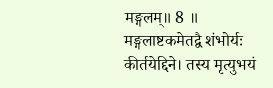मङ्गलम्॥ 8 ॥
मङ्गलाष्टकमेतद्वै शंभोर्यः कीर्तयेद्दिने। तस्य मृत्युभयं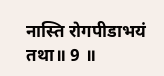नास्ति रोगपीडाभयं तथा॥ 9 ॥